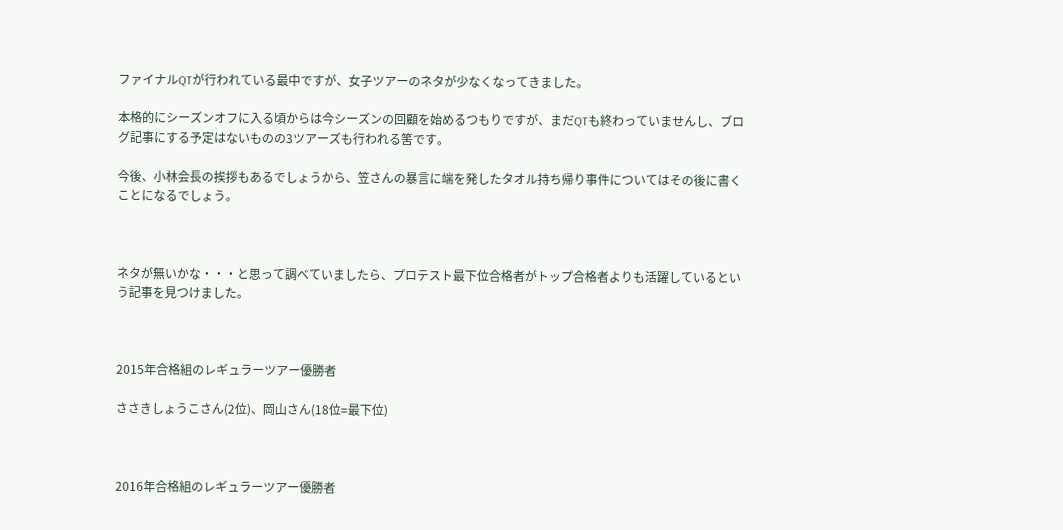ファイナルQTが行われている最中ですが、女子ツアーのネタが少なくなってきました。

本格的にシーズンオフに入る頃からは今シーズンの回顧を始めるつもりですが、まだQTも終わっていませんし、ブログ記事にする予定はないものの3ツアーズも行われる筈です。

今後、小林会長の挨拶もあるでしょうから、笠さんの暴言に端を発したタオル持ち帰り事件についてはその後に書くことになるでしょう。



ネタが無いかな・・・と思って調べていましたら、プロテスト最下位合格者がトップ合格者よりも活躍しているという記事を見つけました。



2015年合格組のレギュラーツアー優勝者

ささきしょうこさん(2位)、岡山さん(18位=最下位)



2016年合格組のレギュラーツアー優勝者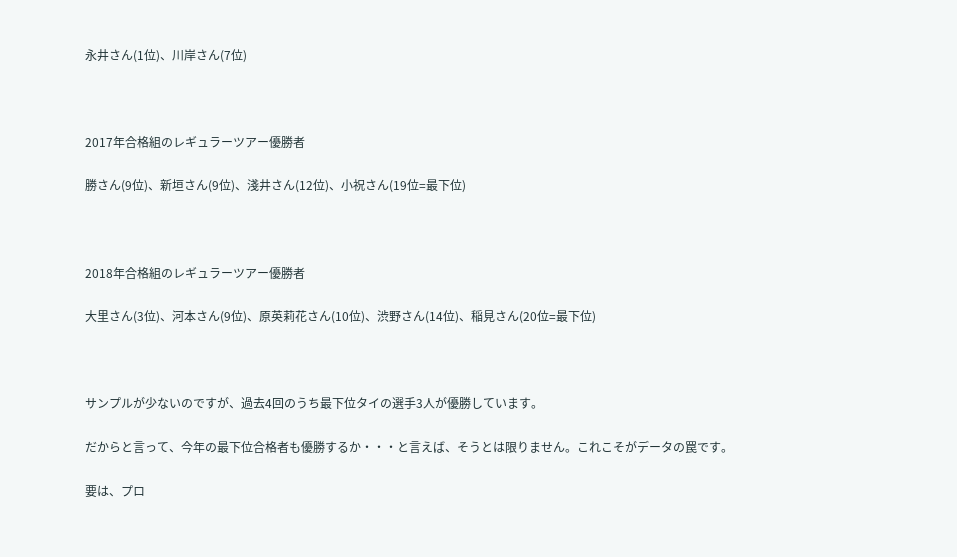永井さん(1位)、川岸さん(7位)



2017年合格組のレギュラーツアー優勝者

勝さん(9位)、新垣さん(9位)、淺井さん(12位)、小祝さん(19位=最下位)



2018年合格組のレギュラーツアー優勝者

大里さん(3位)、河本さん(9位)、原英莉花さん(10位)、渋野さん(14位)、稲見さん(20位=最下位)



サンプルが少ないのですが、過去4回のうち最下位タイの選手3人が優勝しています。

だからと言って、今年の最下位合格者も優勝するか・・・と言えば、そうとは限りません。これこそがデータの罠です。

要は、プロ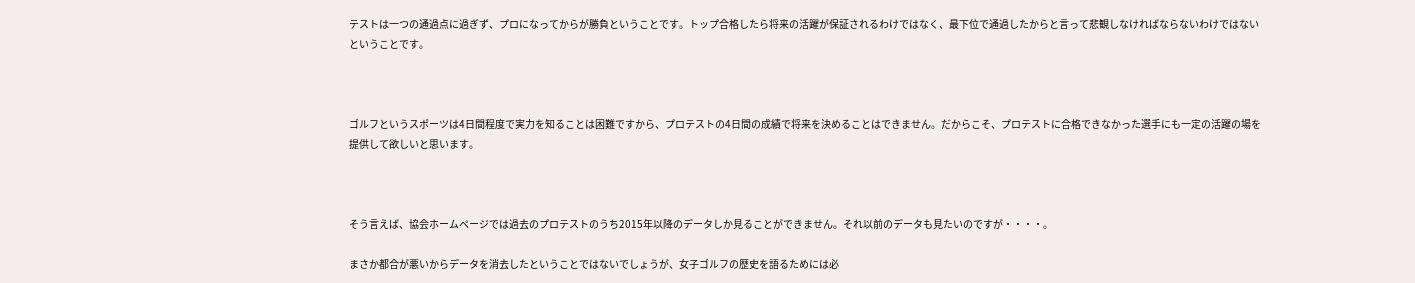テストは一つの通過点に過ぎず、プロになってからが勝負ということです。トップ合格したら将来の活躍が保証されるわけではなく、最下位で通過したからと言って悲観しなければならないわけではないということです。



ゴルフというスポーツは4日間程度で実力を知ることは困難ですから、プロテストの4日間の成績で将来を決めることはできません。だからこそ、プロテストに合格できなかった選手にも一定の活躍の場を提供して欲しいと思います。



そう言えば、協会ホームページでは過去のプロテストのうち2015年以降のデータしか見ることができません。それ以前のデータも見たいのですが・・・・。

まさか都合が悪いからデータを消去したということではないでしょうが、女子ゴルフの歴史を語るためには必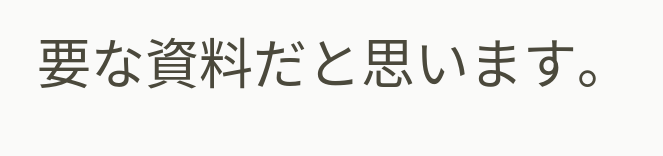要な資料だと思います。